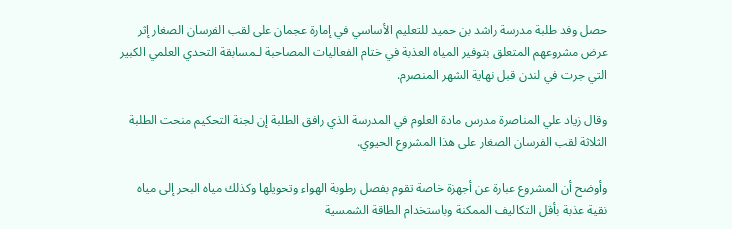حصل وفد طلبة مدرسة راشد بن حميد للتعليم الأساسي في إمارة عجمان على لقب الفرسان الصغار إثر عرض مشروعهم المتعلق بتوفير المياه العذبة في ختام الفعاليات المصاحبة لـمسابقة التحدي العلمي الكبير التي جرت في لندن قبل نهاية الشهر المنصرم.

وقال زياد علي المناصرة مدرس مادة العلوم في المدرسة الذي رافق الطلبة إن لجنة التحكيم منحت الطلبة الثلاثة لقب الفرسان الصغار على هذا المشروع الحيوي.

وأوضح أن المشروع عبارة عن أجهزة خاصة تقوم بفصل رطوبة الهواء وتحويلها وكذلك مياه البحر إلى مياه نقية عذبة بأقل التكاليف الممكنة وباستخدام الطاقة الشمسية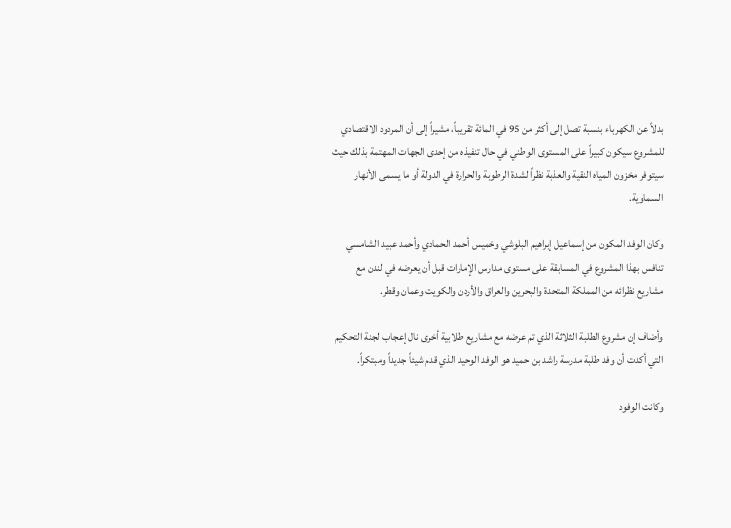بدلاً عن الكهرباء بنسبة تصل إلى أكثر من 95 في المائة تقريباً، مشيراً إلى أن المردود الاقتصادي للمشروع سيكون كبيراً على المستوى الوطني في حال تنفيذه من إحدى الجهات المهتمة بذلك حيث سيتوفر مخزون المياه النقية والعذبة نظراً لشدة الرطوبة والحرارة في الدولة أو ما يسمى الأنهار السماوية.

وكان الوفد المكون من إسماعيل إبراهيم البلوشي وخميس أحمد الحمادي وأحمد عبيد الشامسي تنافس بهذا المشروع في المسابقة على مستوى مدارس الإمارات قبل أن يعرضه في لندن مع مشاريع نظرائه من المملكة المتحدة والبحرين والعراق والأردن والكويت وعمان وقطر.

وأضاف إن مشروع الطلبة الثلاثة الذي تم عرضه مع مشاريع طلابية أخرى نال إعجاب لجنة التحكيم التي أكدت أن وفد طلبة مدرسة راشد بن حميد هو الوفد الوحيد الذي قدم شيئاً جديداً ومبتكراً.

وكانت الوفود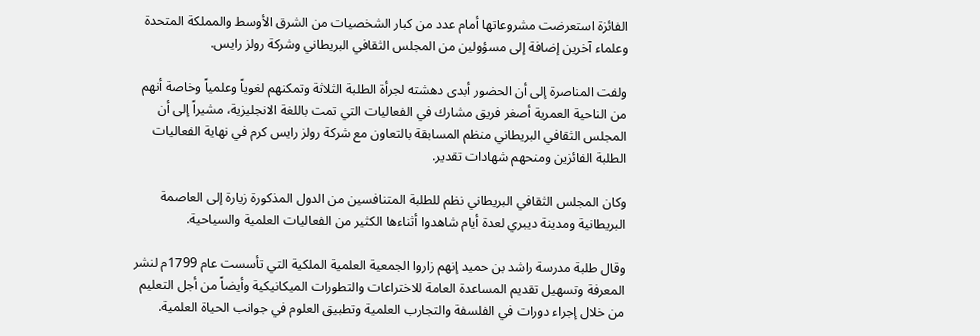الفائزة استعرضت مشروعاتها أمام عدد من كبار الشخصيات من الشرق الأوسط والمملكة المتحدة وعلماء آخرين إضافة إلى مسؤولين من المجلس الثقافي البريطاني وشركة رولز رايس.

ولفت المناصرة إلى أن الحضور أبدى دهشته لجرأة الطلبة الثلاثة وتمكنهم لغوياً وعلمياً وخاصة أنهم من الناحية العمرية أصغر فريق مشارك في الفعاليات التي تمت باللغة الانجليزية، مشيراً إلى أن المجلس الثقافي البريطاني منظم المسابقة بالتعاون مع شركة رولز رايس كرم في نهاية الفعاليات الطلبة الفائزين ومنحهم شهادات تقدير.

وكان المجلس الثقافي البريطاني نظم للطلبة المتنافسين من الدول المذكورة زيارة إلى العاصمة البريطانية ومدينة ديبري لعدة أيام شاهدوا أثناءها الكثير من الفعاليات العلمية والسياحية.

وقال طلبة مدرسة راشد بن حميد إنهم زاروا الجمعية العلمية الملكية التي تأسست عام 1799م لنشر المعرفة وتسهيل تقديم المساعدة العامة للاختراعات والتطورات الميكانيكية وأيضاً من أجل التعليم من خلال إجراء دورات في الفلسفة والتجارب العلمية وتطبيق العلوم في جوانب الحياة العلمية.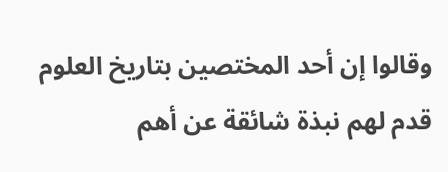وقالوا إن أحد المختصين بتاريخ العلوم قدم لهم نبذة شائقة عن أهم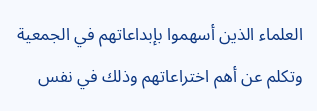العلماء الذين أسهموا بإبداعاتهم في الجمعية وتكلم عن أهم اختراعاتهم وذلك في نفس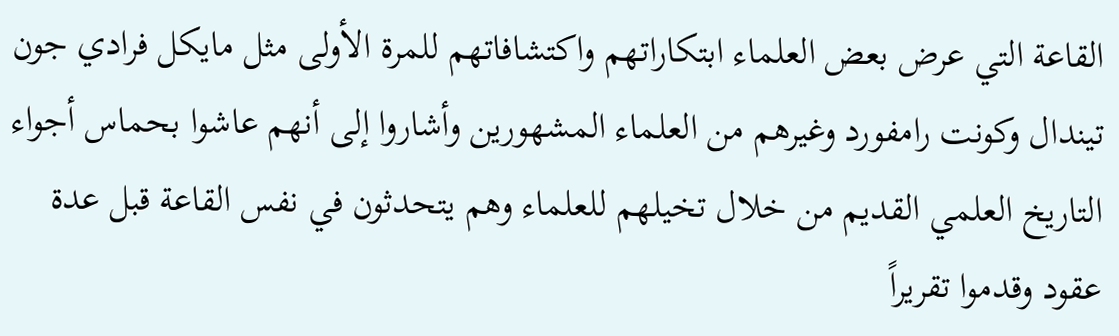القاعة التي عرض بعض العلماء ابتكاراتهم واكتشافاتهم للمرة الأولى مثل مايكل فرادي جون تيندال وكونت رامفورد وغيرهم من العلماء المشهورين وأشاروا إلى أنهم عاشوا بحماس أجواء التاريخ العلمي القديم من خلال تخيلهم للعلماء وهم يتحدثون في نفس القاعة قبل عدة عقود وقدموا تقريراً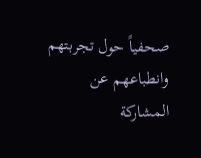صحفياً حول تجربتهم وانطباعهم عن المشاركة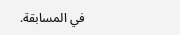في المسابقة.